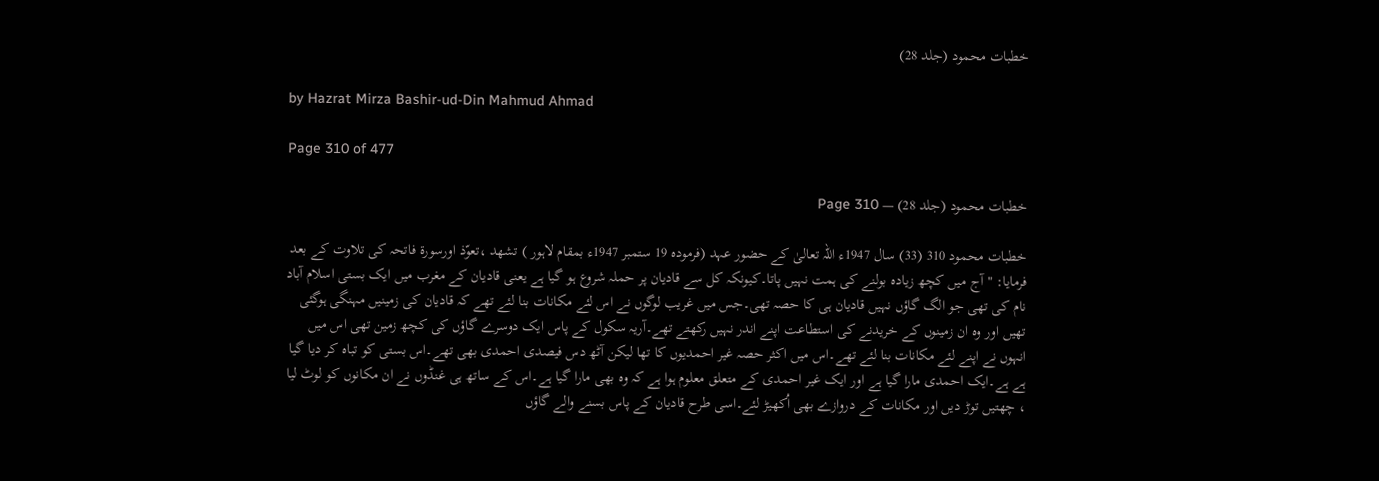خطبات محمود (جلد 28)

by Hazrat Mirza Bashir-ud-Din Mahmud Ahmad

Page 310 of 477

خطبات محمود (جلد 28) — Page 310

خطبات محمود 310 (33) سال 1947ء اللہ تعالیٰ کے حضور عہد (فرموده 19 ستمبر 1947ء بمقام لاہور ) تشهد ،تعوّذ اورسورۃ فاتحہ کی تلاوت کے بعد فرمایا: " آج میں کچھ زیادہ بولنے کی ہمت نہیں پاتا۔کیونکہ کل سے قادیان پر حملہ شروع ہو گیا ہے یعنی قادیان کے مغرب میں ایک بستی اسلام آباد نام کی تھی جو الگ گاؤں نہیں قادیان ہی کا حصہ تھی۔جس میں غریب لوگوں نے اس لئے مکانات بنا لئے تھے کہ قادیان کی زمینیں مہنگی ہوگئی تھیں اور وہ ان زمینوں کے خریدنے کی استطاعت اپنے اندر نہیں رکھتے تھے۔آریہ سکول کے پاس ایک دوسرے گاؤں کی کچھ زمین تھی اس میں انہوں نے اپنے لئے مکانات بنا لئے تھے۔اس میں اکثر حصہ غیر احمدیوں کا تھا لیکن آٹھ دس فیصدی احمدی بھی تھے۔اس بستی کو تباہ کر دیا گیا ہے ہے۔ایک احمدی مارا گیا ہے اور ایک غیر احمدی کے متعلق معلوم ہوا ہے کہ وہ بھی مارا گیا ہے۔اس کے ساتھ ہی غنڈوں نے ان مکانوں کو لوٹ لیا ، چھتیں توڑ دیں اور مکانات کے دروازے بھی اُکھیڑ لئے۔اسی طرح قادیان کے پاس بسنے والے گاؤں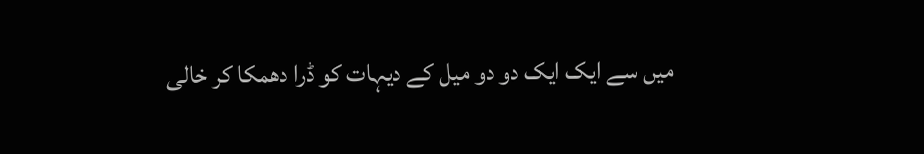میں سے ایک ایک دو دو میل کے دیہات کو ڈرا دھمکا کر خالی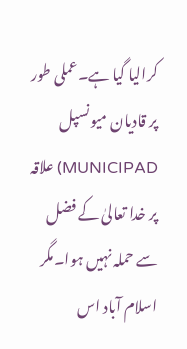کرالیا گیا ہے۔عملی طور پر قادیان میونسپل MUNICIPAD) علاقہ پر خدا تعالیٰ کے فضل سے حملہ نہیں ہوا۔مگر اسلام آباد اس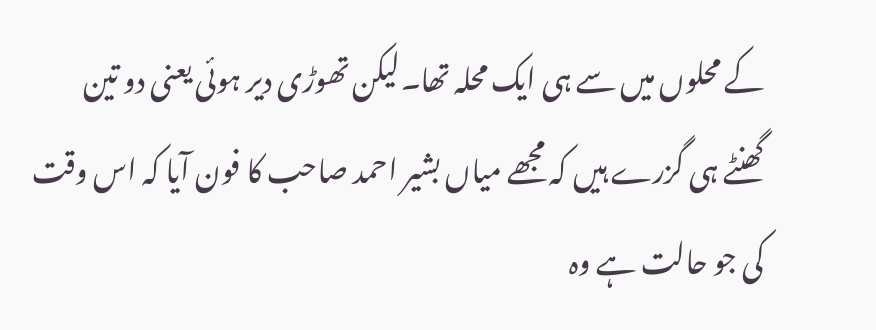کے محلوں میں سے ہی ایک محلہ تھا۔لیکن تھوڑی دیر ہوئی یعنی دو تین گھنٹے ہی گزرے ہیں کہ مجھے میاں بشیر احمد صاحب کا فون آیا کہ اس وقت کی جو حالت ہے وہ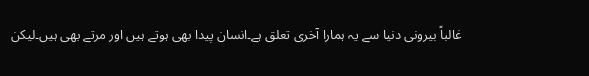غالباً بیرونی دنیا سے یہ ہمارا آخری تعلق ہے۔انسان پیدا بھی ہوتے ہیں اور مرتے بھی ہیں۔لیکن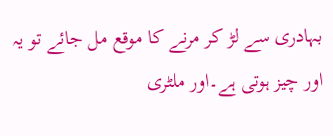بہادری سے لڑ کر مرنے کا موقع مل جائے تو یہ اور چیز ہوتی ہے۔اور ملٹری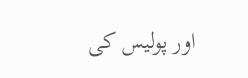اور پولیس کی